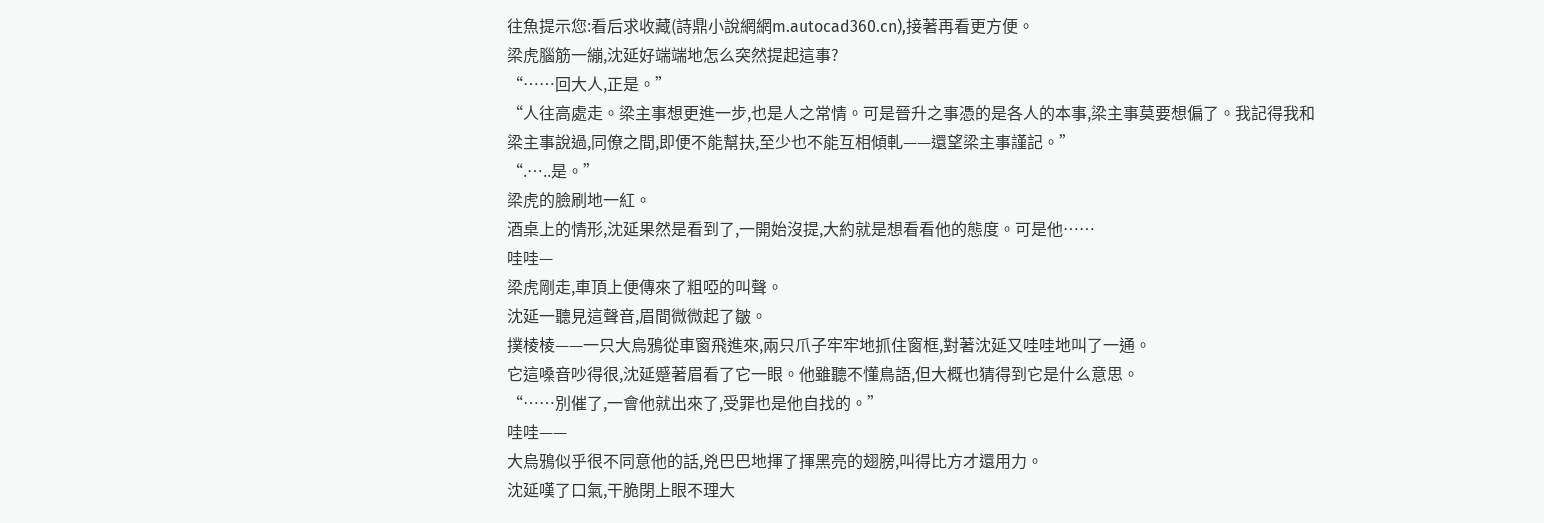往魚提示您:看后求收藏(詩鼎小說網網m.autocad360.cn),接著再看更方便。
梁虎腦筋一繃,沈延好端端地怎么突然提起這事?
“……回大人,正是。”
“人往高處走。梁主事想更進一步,也是人之常情。可是晉升之事憑的是各人的本事,梁主事莫要想偏了。我記得我和梁主事說過,同僚之間,即便不能幫扶,至少也不能互相傾軋——還望梁主事謹記。”
“.…..是。”
梁虎的臉刷地一紅。
酒桌上的情形,沈延果然是看到了,一開始沒提,大約就是想看看他的態度。可是他……
哇哇—
梁虎剛走,車頂上便傳來了粗啞的叫聲。
沈延一聽見這聲音,眉間微微起了皺。
撲棱棱——一只大烏鴉從車窗飛進來,兩只爪子牢牢地抓住窗框,對著沈延又哇哇地叫了一通。
它這嗓音吵得很,沈延蹙著眉看了它一眼。他雖聽不懂鳥語,但大概也猜得到它是什么意思。
“……別催了,一會他就出來了,受罪也是他自找的。”
哇哇——
大烏鴉似乎很不同意他的話,兇巴巴地揮了揮黑亮的翅膀,叫得比方才還用力。
沈延嘆了口氣,干脆閉上眼不理大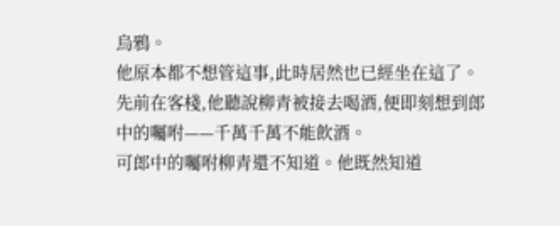烏鴉。
他原本都不想管這事,此時居然也已經坐在這了。
先前在客棧,他聽說柳青被接去喝酒,便即刻想到郎中的囑咐——千萬千萬不能飲酒。
可郎中的囑咐柳青還不知道。他既然知道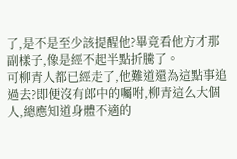了,是不是至少該提醒他?畢竟看他方才那副樣子,像是經不起半點折騰了。
可柳青人都已經走了,他難道還為這點事追過去?即便沒有郎中的囑咐,柳青這么大個人,總應知道身體不適的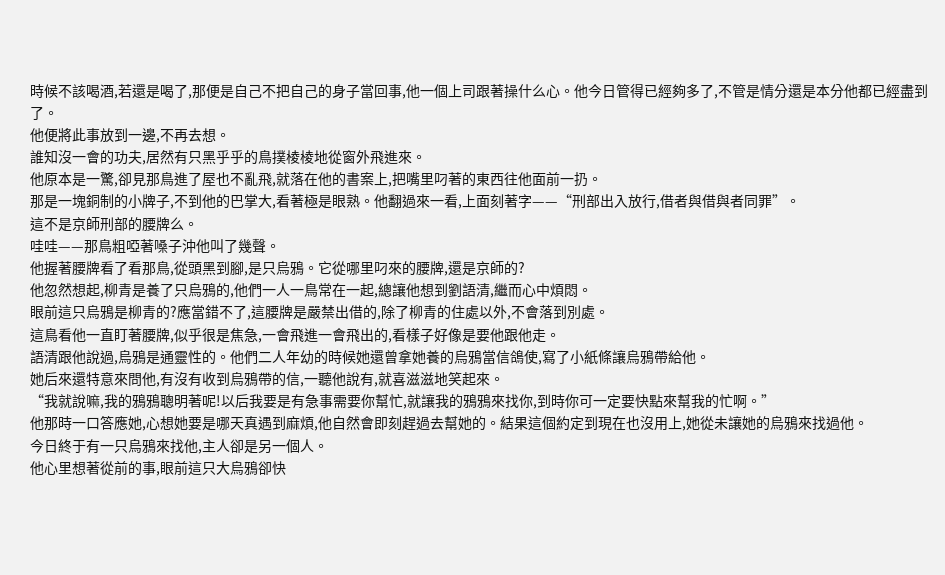時候不該喝酒,若還是喝了,那便是自己不把自己的身子當回事,他一個上司跟著操什么心。他今日管得已經夠多了,不管是情分還是本分他都已經盡到了。
他便將此事放到一邊,不再去想。
誰知沒一會的功夫,居然有只黑乎乎的鳥撲棱棱地從窗外飛進來。
他原本是一驚,卻見那鳥進了屋也不亂飛,就落在他的書案上,把嘴里叼著的東西往他面前一扔。
那是一塊銅制的小牌子,不到他的巴掌大,看著極是眼熟。他翻過來一看,上面刻著字——“刑部出入放行,借者與借與者同罪”。
這不是京師刑部的腰牌么。
哇哇——那鳥粗啞著嗓子沖他叫了幾聲。
他握著腰牌看了看那鳥,從頭黑到腳,是只烏鴉。它從哪里叼來的腰牌,還是京師的?
他忽然想起,柳青是養了只烏鴉的,他們一人一鳥常在一起,總讓他想到劉語清,繼而心中煩悶。
眼前這只烏鴉是柳青的?應當錯不了,這腰牌是嚴禁出借的,除了柳青的住處以外,不會落到別處。
這鳥看他一直盯著腰牌,似乎很是焦急,一會飛進一會飛出的,看樣子好像是要他跟他走。
語清跟他說過,烏鴉是通靈性的。他們二人年幼的時候她還曾拿她養的烏鴉當信鴿使,寫了小紙條讓烏鴉帶給他。
她后來還特意來問他,有沒有收到烏鴉帶的信,一聽他說有,就喜滋滋地笑起來。
“我就說嘛,我的鴉鴉聰明著呢!以后我要是有急事需要你幫忙,就讓我的鴉鴉來找你,到時你可一定要快點來幫我的忙啊。”
他那時一口答應她,心想她要是哪天真遇到麻煩,他自然會即刻趕過去幫她的。結果這個約定到現在也沒用上,她從未讓她的烏鴉來找過他。
今日終于有一只烏鴉來找他,主人卻是另一個人。
他心里想著從前的事,眼前這只大烏鴉卻快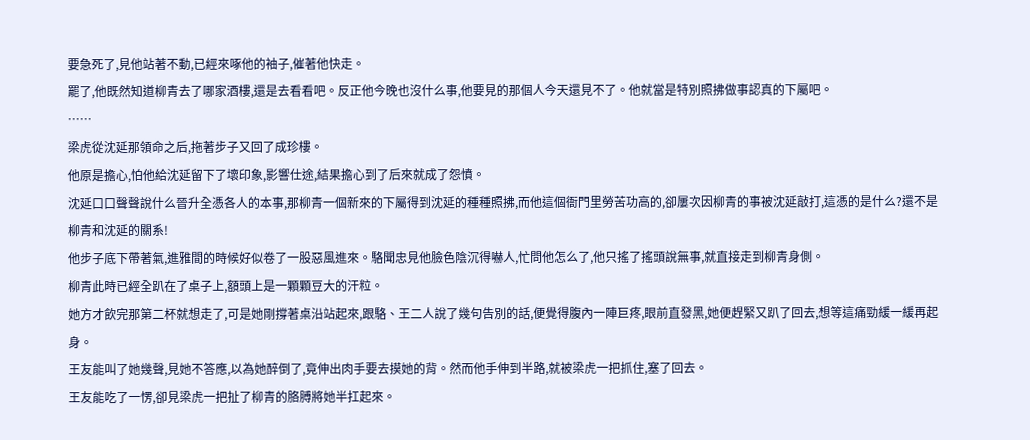要急死了,見他站著不動,已經來啄他的袖子,催著他快走。
罷了,他既然知道柳青去了哪家酒樓,還是去看看吧。反正他今晚也沒什么事,他要見的那個人今天還見不了。他就當是特別照拂做事認真的下屬吧。
……
梁虎從沈延那領命之后,拖著步子又回了成珍樓。
他原是擔心,怕他給沈延留下了壞印象,影響仕途,結果擔心到了后來就成了怨憤。
沈延口口聲聲說什么晉升全憑各人的本事,那柳青一個新來的下屬得到沈延的種種照拂,而他這個衙門里勞苦功高的,卻屢次因柳青的事被沈延敲打,這憑的是什么?還不是柳青和沈延的關系!
他步子底下帶著氣,進雅間的時候好似卷了一股惡風進來。駱聞忠見他臉色陰沉得嚇人,忙問他怎么了,他只搖了搖頭說無事,就直接走到柳青身側。
柳青此時已經全趴在了桌子上,額頭上是一顆顆豆大的汗粒。
她方才飲完那第二杯就想走了,可是她剛撐著桌沿站起來,跟駱、王二人說了幾句告別的話,便覺得腹內一陣巨疼,眼前直發黑,她便趕緊又趴了回去,想等這痛勁緩一緩再起身。
王友能叫了她幾聲,見她不答應,以為她醉倒了,竟伸出肉手要去摸她的背。然而他手伸到半路,就被梁虎一把抓住,塞了回去。
王友能吃了一愣,卻見梁虎一把扯了柳青的胳膊將她半扛起來。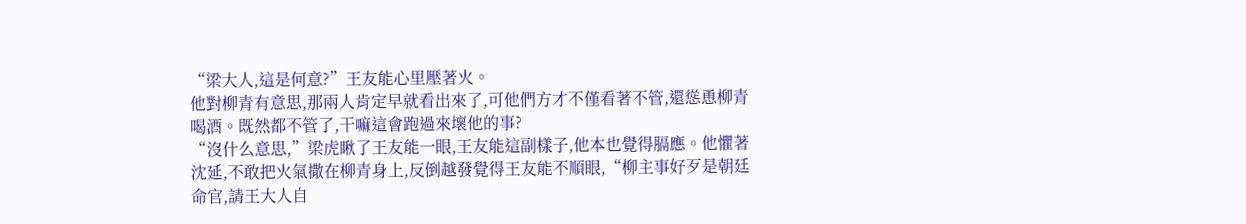“梁大人,這是何意?”王友能心里壓著火。
他對柳青有意思,那兩人肯定早就看出來了,可他們方才不僅看著不管,還慫恿柳青喝酒。既然都不管了,干嘛這會跑過來壞他的事?
“沒什么意思,”梁虎瞅了王友能一眼,王友能這副樣子,他本也覺得膈應。他懼著沈延,不敢把火氣撒在柳青身上,反倒越發覺得王友能不順眼,“柳主事好歹是朝廷命官,請王大人自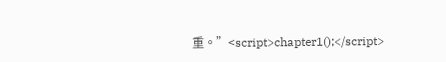重。”<script>chapter1();</script>